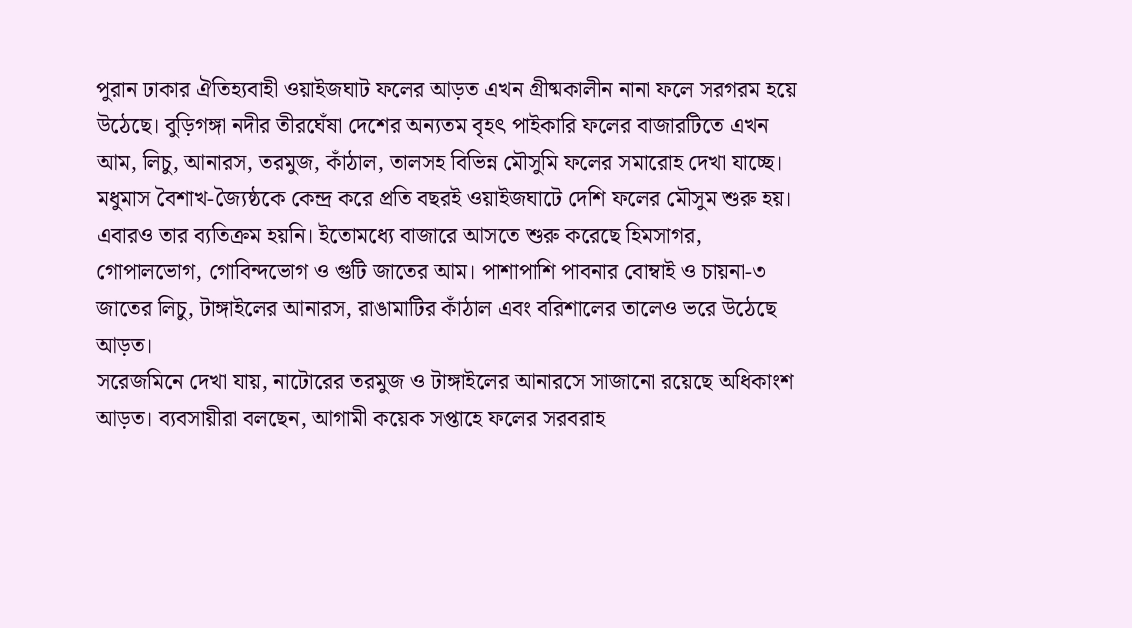পুরান ঢাকার ঐতিহ্যবাহী ওয়াইজঘাট ফলের আড়ত এখন গ্রীষ্মকালীন নানা ফলে সরগরম হয়ে উঠেছে। বুড়িগঙ্গা নদীর তীরঘেঁষা দেশের অন্যতম বৃহৎ পাইকারি ফলের বাজারটিতে এখন আম, লিচু, আনারস, তরমুজ, কাঁঠাল, তালসহ বিভিন্ন মৌসুমি ফলের সমারোহ দেখা যাচ্ছে।
মধুমাস বৈশাখ-জ্যৈষ্ঠকে কেন্দ্র করে প্রতি বছরই ওয়াইজঘাটে দেশি ফলের মৌসুম শুরু হয়। এবারও তার ব্যতিক্রম হয়নি। ইতোমধ্যে বাজারে আসতে শুরু করেছে হিমসাগর, গোপালভোগ, গোবিন্দভোগ ও গুটি জাতের আম। পাশাপাশি পাবনার বোম্বাই ও চায়না-৩ জাতের লিচু, টাঙ্গাইলের আনারস, রাঙামাটির কাঁঠাল এবং বরিশালের তালেও ভরে উঠেছে আড়ত।
সরেজমিনে দেখা যায়, নাটোরের তরমুজ ও টাঙ্গাইলের আনারসে সাজানো রয়েছে অধিকাংশ আড়ত। ব্যবসায়ীরা বলছেন, আগামী কয়েক সপ্তাহে ফলের সরবরাহ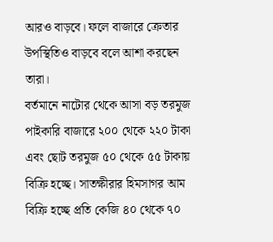আরও বাড়বে। ফলে বাজারে ক্রেতার উপস্থিতিও বাড়বে বলে আশা করছেন তারা।
বর্তমানে নাটোর থেকে আসা বড় তরমুজ পাইকারি বাজারে ২০০ থেকে ২২০ টাকা এবং ছোট তরমুজ ৫০ থেকে ৫৫ টাকায় বিক্রি হচ্ছে। সাতক্ষীরার হিমসাগর আম বিক্রি হচ্ছে প্রতি কেজি ৪০ থেকে ৭০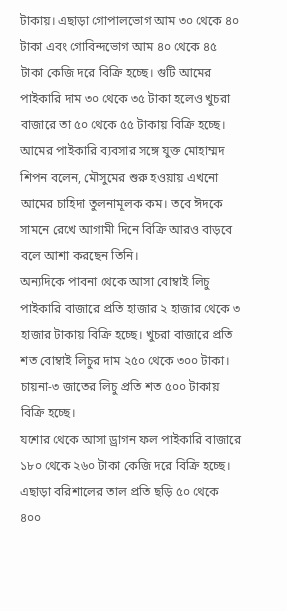টাকায়। এছাড়া গোপালভোগ আম ৩০ থেকে ৪০ টাকা এবং গোবিন্দভোগ আম ৪০ থেকে ৪৫ টাকা কেজি দরে বিক্রি হচ্ছে। গুটি আমের পাইকারি দাম ৩০ থেকে ৩৫ টাকা হলেও খুচরা বাজারে তা ৫০ থেকে ৫৫ টাকায় বিক্রি হচ্ছে।
আমের পাইকারি ব্যবসার সঙ্গে যুক্ত মোহাম্মদ শিপন বলেন, মৌসুমের শুরু হওয়ায় এখনো আমের চাহিদা তুলনামূলক কম। তবে ঈদকে সামনে রেখে আগামী দিনে বিক্রি আরও বাড়বে বলে আশা করছেন তিনি।
অন্যদিকে পাবনা থেকে আসা বোম্বাই লিচু পাইকারি বাজারে প্রতি হাজার ২ হাজার থেকে ৩ হাজার টাকায় বিক্রি হচ্ছে। খুচরা বাজারে প্রতি শত বোম্বাই লিচুর দাম ২৫০ থেকে ৩০০ টাকা। চায়না-৩ জাতের লিচু প্রতি শত ৫০০ টাকায় বিক্রি হচ্ছে।
যশোর থেকে আসা ড্রাগন ফল পাইকারি বাজারে ১৮০ থেকে ২৬০ টাকা কেজি দরে বিক্রি হচ্ছে। এছাড়া বরিশালের তাল প্রতি ছড়ি ৫০ থেকে ৪০০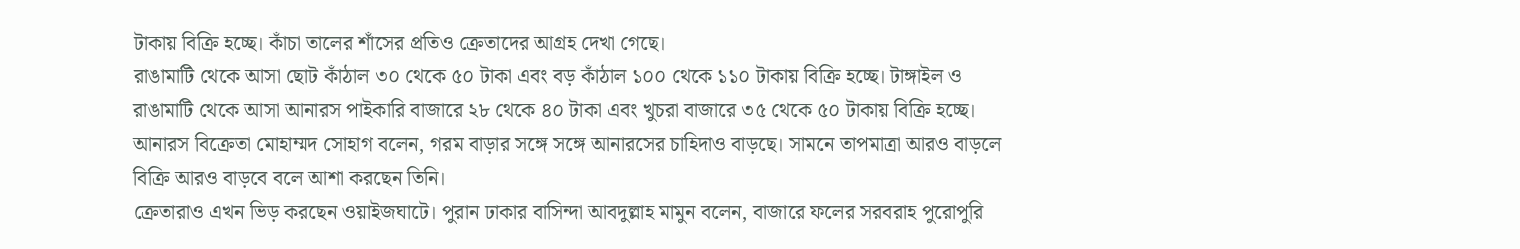টাকায় বিক্রি হচ্ছে। কাঁচা তালের শাঁসের প্রতিও ক্রেতাদের আগ্রহ দেখা গেছে।
রাঙামাটি থেকে আসা ছোট কাঁঠাল ৩০ থেকে ৫০ টাকা এবং বড় কাঁঠাল ১০০ থেকে ১১০ টাকায় বিক্রি হচ্ছে। টাঙ্গাইল ও রাঙামাটি থেকে আসা আনারস পাইকারি বাজারে ২৮ থেকে ৪০ টাকা এবং খুচরা বাজারে ৩৫ থেকে ৫০ টাকায় বিক্রি হচ্ছে।
আনারস বিক্রেতা মোহাম্মদ সোহাগ বলেন, গরম বাড়ার সঙ্গে সঙ্গে আনারসের চাহিদাও বাড়ছে। সামনে তাপমাত্রা আরও বাড়লে বিক্রি আরও বাড়বে বলে আশা করছেন তিনি।
ক্রেতারাও এখন ভিড় করছেন ওয়াইজঘাটে। পুরান ঢাকার বাসিন্দা আবদুল্লাহ মামুন বলেন, বাজারে ফলের সরবরাহ পুরোপুরি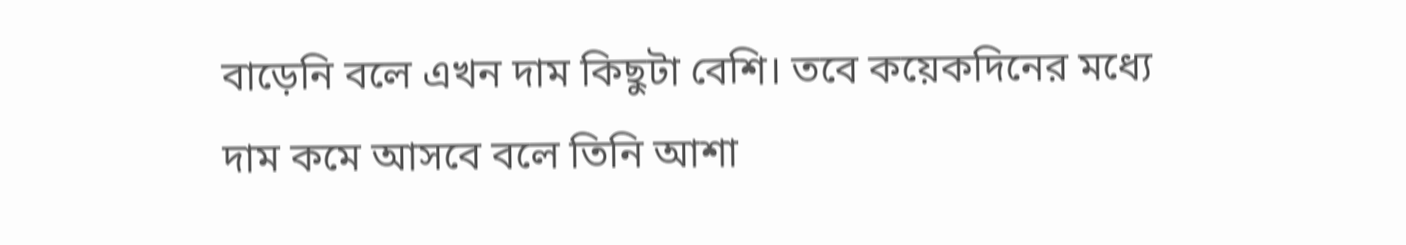বাড়েনি বলে এখন দাম কিছুটা বেশি। তবে কয়েকদিনের মধ্যে দাম কমে আসবে বলে তিনি আশা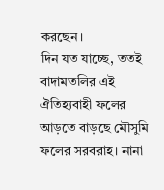করছেন।
দিন যত যাচ্ছে, ততই বাদামতলির এই ঐতিহ্যবাহী ফলের আড়তে বাড়ছে মৌসুমি ফলের সরবরাহ। নানা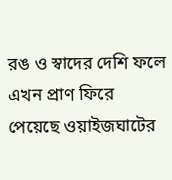রঙ ও স্বাদের দেশি ফলে এখন প্রাণ ফিরে পেয়েছে ওয়াইজঘাটের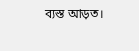ব্যস্ত আড়ত।